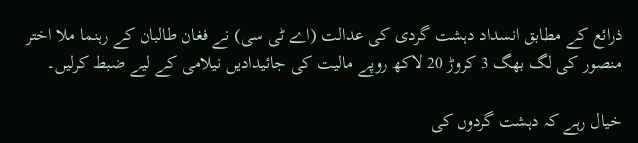ذرائع کے مطابق انسداد دہشت گردی کی عدالت (اے ٹی سی) نے فغان طالبان کے رہنما ملا اختر منصور کی لگ بھگ 3 کروڑ 20 لاکھ روپے مالیت کی جائیدادیں نیلامی کے لیے ضبط کرلیں۔

خیال رہے کہ دہشت گردوں کی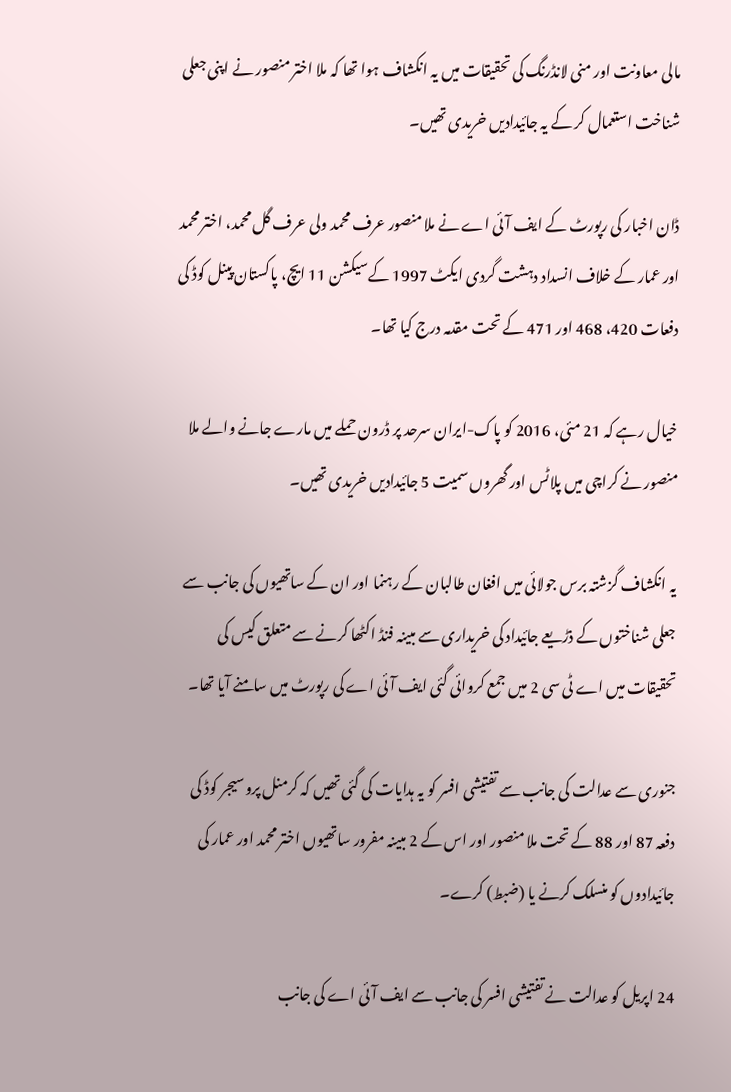مالی معاونت اور منی لانڈرنگ کی تحقیقات میں یہ انکشاف ہوا تھا کہ ملا اختر منصور نے اپنی جعلی شناخت استعمال کر کے یہ جائیدادیں خریدی تھیں۔

ڈان اخبار کی رپورٹ کے ایف آئی اے نے ملا منصور عرف محمد ولی عرف گل محمد، اختر محمد اور عمار کے خلاف انسداد دہشت گردی ایکٹ 1997 کےسیکشن 11 ایچ، پاکستان پینل کوڈ کی دفعات 420، 468 اور 471 کے تحت مقدمہ درج کیا تھا۔

خیال رہے کہ 21 مئی، 2016 کو پاک-ایران سرحد پر ڈرون حملے میں مارے جانے والے ملا منصور نے کراچی میں پلاٹس اور گھروں سمیت 5 جائیدادیں خریدی تھیں۔

یہ انکشاف گزشتہ برس جولائی میں افغان طالبان کے رہنما اور ان کے ساتھیوں کی جانب سے جعلی شناختوں کے ذڑیعے جائیداد کی خریداری سے مبینہ فنڈ اکٹھا کرنے سے متعلق کیس کی تحقیقات میں اے ٹی سی 2 میں جمع کروائی گئی ایف آئی اے کی رپورٹ میں سامنے آیا تھا۔

جنوری سے عدالت کی جانب سے تفتیشی افسر کو یہ ہدایات کی گئی تھیں کہ کرمنل پروسیجر کوڈ کی دفعہ 87 اور 88 کے تحت ملا منصور اور اس کے 2 مبینہ مفرور ساتھیوں اختر محمد اور عمار کی جائیدادوں کو منسلک کرنے یا (ضبط) کرے۔

24 اپریل کو عدالت نے تفتیشی افسر کی جانب سے ایف آئی اے کی جانب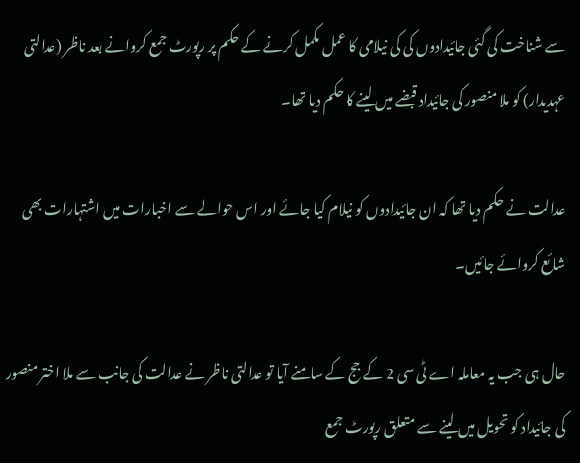سے شناخت کی گئی جائیدادوں کی کی نیلامی کا عمل مکمل کرنے کے حکم پر رپورٹ جمع کروانے بعد ناظر (عدالتی عہدیدار) کو ملا منصور کی جائیداد قبضے میں لینے کا حکم دیا تھا۔

عدالت نے حکم دیا تھا کہ ان جائیدادوں کو نیلام کیا جائے اور اس حوالے سے اخبارات میں اشتہارات بھی شائع کروائے جائیں۔

حال ہی جب یہ معاملہ اے ٹی سی 2 کے جج کے سامنے آیا تو عدالتی ناظر نے عدالت کی جانب سے ملا اختر منصور کی جائیداد کو تحویل میں لینے سے متعلق رپورٹ جمع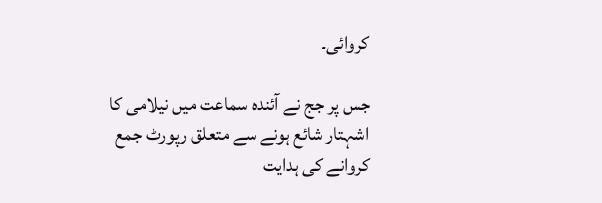کروائی۔

جس پر جج نے آئندہ سماعت میں نیلامی کا اشہتار شائع ہونے سے متعلق رپورٹ جمع کروانے کی ہدایت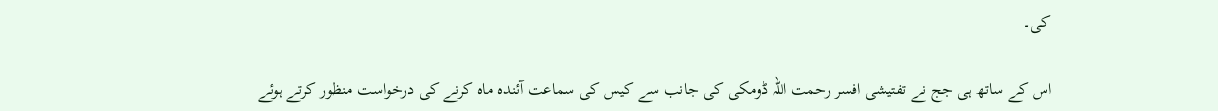کی۔

اس کے ساتھ ہی جج نے تفتیشی افسر رحمت اللہ ڈومکی کی جانب سے کیس کی سماعت آئندہ ماہ کرنے کی درخواست منظور کرتے ہوئے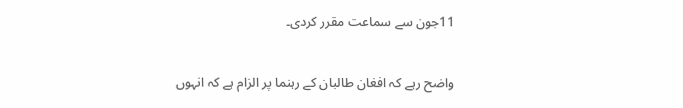11جون سے سماعت مقرر کردی۔

واضح رہے کہ افغان طالبان کے رہنما پر الزام ہے کہ انہوں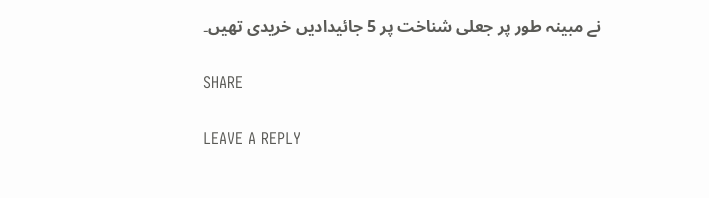نے مبینہ طور پر جعلی شناخت پر 5 جائیدادیں خریدی تھیں۔

SHARE

LEAVE A REPLY